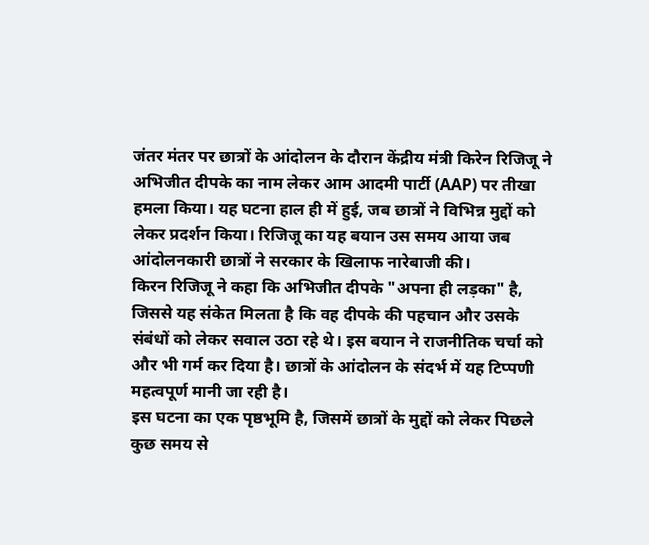जंतर मंतर पर छात्रों के आंदोलन के दौरान केंद्रीय मंत्री किरेन रिजिजू ने अभिजीत दीपके का नाम लेकर आम आदमी पार्टी (AAP) पर तीखा हमला किया। यह घटना हाल ही में हुई, जब छात्रों ने विभिन्न मुद्दों को लेकर प्रदर्शन किया। रिजिजू का यह बयान उस समय आया जब आंदोलनकारी छात्रों ने सरकार के खिलाफ नारेबाजी की।
किरन रिजिजू ने कहा कि अभिजीत दीपके "अपना ही लड़का" है, जिससे यह संकेत मिलता है कि वह दीपके की पहचान और उसके संबंधों को लेकर सवाल उठा रहे थे। इस बयान ने राजनीतिक चर्चा को और भी गर्म कर दिया है। छात्रों के आंदोलन के संदर्भ में यह टिप्पणी महत्वपूर्ण मानी जा रही है।
इस घटना का एक पृष्ठभूमि है, जिसमें छात्रों के मुद्दों को लेकर पिछले कुछ समय से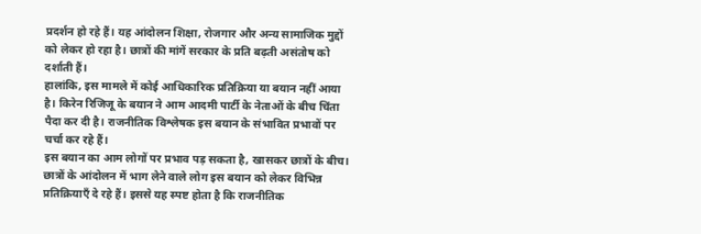प्रदर्शन हो रहे हैं। यह आंदोलन शिक्षा, रोजगार और अन्य सामाजिक मुद्दों को लेकर हो रहा है। छात्रों की मांगें सरकार के प्रति बढ़ती असंतोष को दर्शाती हैं।
हालांकि, इस मामले में कोई आधिकारिक प्रतिक्रिया या बयान नहीं आया है। किरेन रिजिजू के बयान ने आम आदमी पार्टी के नेताओं के बीच चिंता पैदा कर दी है। राजनीतिक विश्लेषक इस बयान के संभावित प्रभावों पर चर्चा कर रहे हैं।
इस बयान का आम लोगों पर प्रभाव पड़ सकता है, खासकर छात्रों के बीच। छात्रों के आंदोलन में भाग लेने वाले लोग इस बयान को लेकर विभिन्न प्रतिक्रियाएँ दे रहे हैं। इससे यह स्पष्ट होता है कि राजनीतिक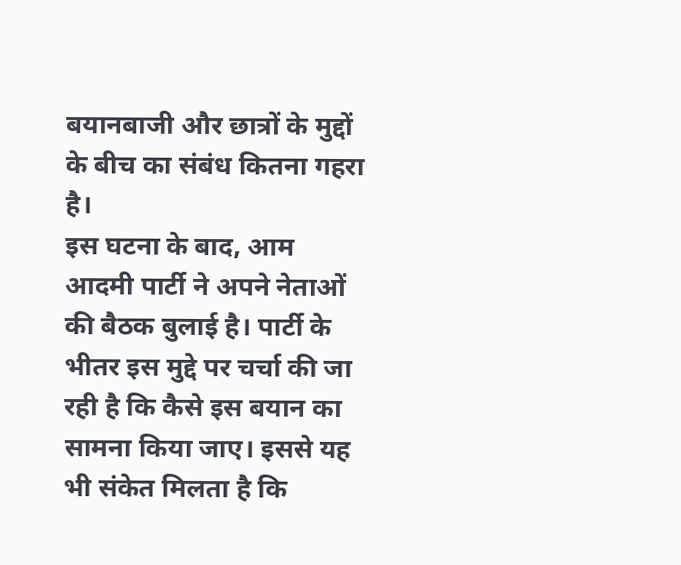बयानबाजी और छात्रों के मुद्दों के बीच का संबंध कितना गहरा है।
इस घटना के बाद, आम आदमी पार्टी ने अपने नेताओं की बैठक बुलाई है। पार्टी के भीतर इस मुद्दे पर चर्चा की जा रही है कि कैसे इस बयान का सामना किया जाए। इससे यह भी संकेत मिलता है कि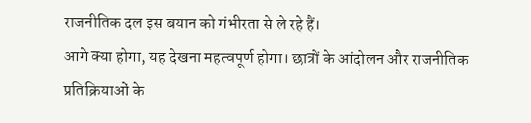राजनीतिक दल इस बयान को गंभीरता से ले रहे हैं।
आगे क्या होगा, यह देखना महत्वपूर्ण होगा। छात्रों के आंदोलन और राजनीतिक प्रतिक्रियाओं के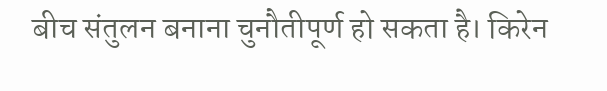बीच संतुलन बनाना चुनौतीपूर्ण हो सकता है। किरेन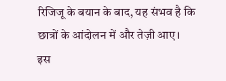रिजिजू के बयान के बाद, यह संभव है कि छात्रों के आंदोलन में और तेज़ी आए।
इस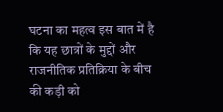घटना का महत्व इस बात में है कि यह छात्रों के मुद्दों और राजनीतिक प्रतिक्रिया के बीच की कड़ी को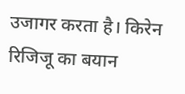उजागर करता है। किरेन रिजिजू का बयान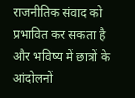राजनीतिक संवाद को प्रभावित कर सकता है और भविष्य में छात्रों के आंदोलनों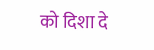को दिशा दे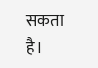सकता है।